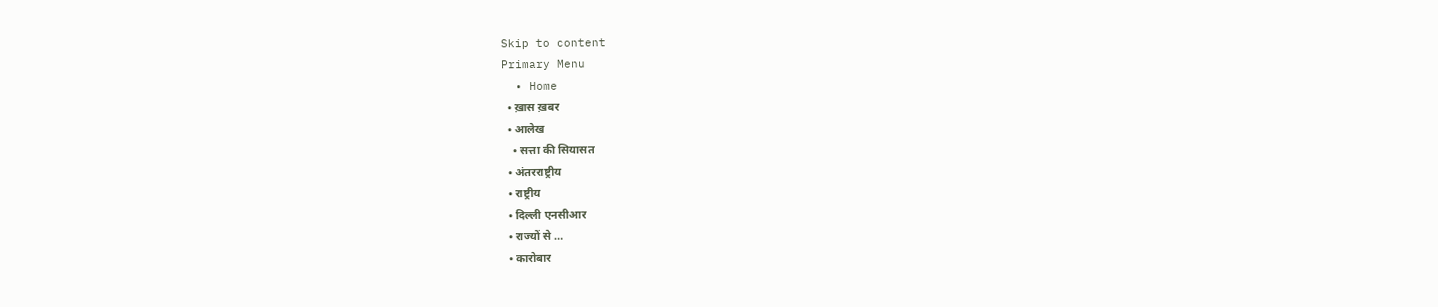Skip to content
Primary Menu
  • Home
  • ख़ास ख़बर
  • आलेख
    • सत्ता की सियासत
  • अंतरराष्ट्रीय
  • राष्ट्रीय
  • दिल्ली एनसीआर
  • राज्यों से …
  • कारोबार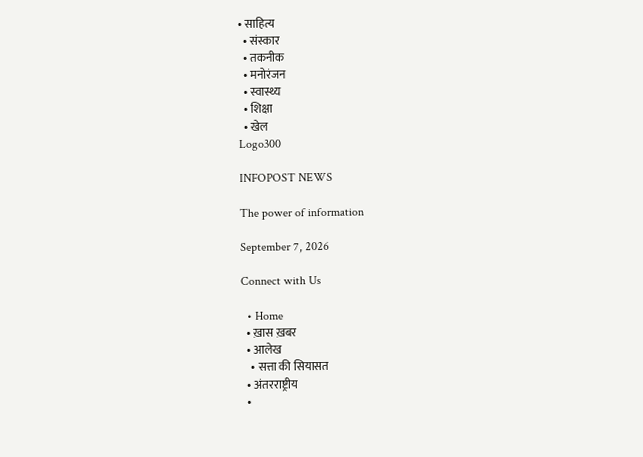• साहित्य
  • संस्कार
  • तकनीक
  • मनोरंजन
  • स्वास्थ्य
  • शिक्षा
  • खेल
Logo300

INFOPOST NEWS

The power of information

September 7, 2026

Connect with Us

  • Home
  • ख़ास ख़बर
  • आलेख
    • सत्ता की सियासत
  • अंतरराष्ट्रीय
  •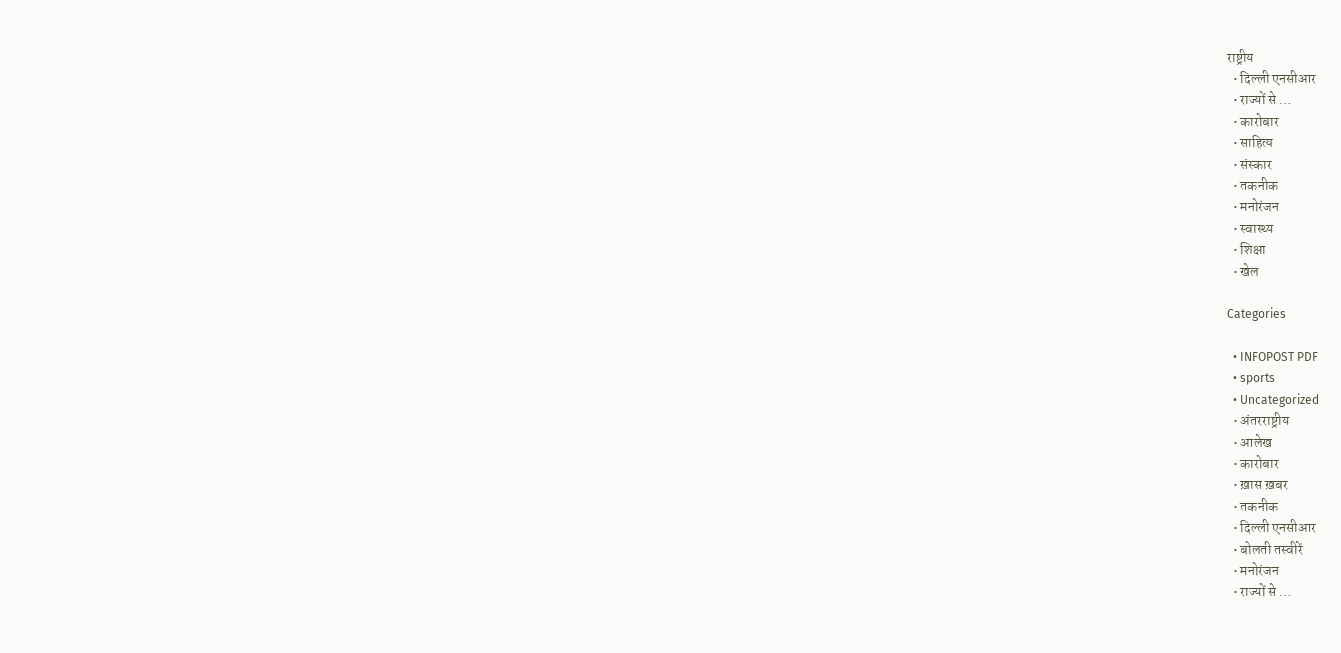राष्ट्रीय
  • दिल्ली एनसीआर
  • राज्यों से …
  • कारोबार
  • साहित्य
  • संस्कार
  • तकनीक
  • मनोरंजन
  • स्वास्थ्य
  • शिक्षा
  • खेल

Categories

  • INFOPOST PDF
  • sports
  • Uncategorized
  • अंतरराष्ट्रीय
  • आलेख
  • कारोबार
  • ख़ास ख़बर
  • तकनीक
  • दिल्ली एनसीआर
  • बोलती तस्वीरें
  • मनोरंजन
  • राज्यों से …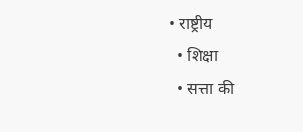• राष्ट्रीय
  • शिक्षा
  • सत्ता की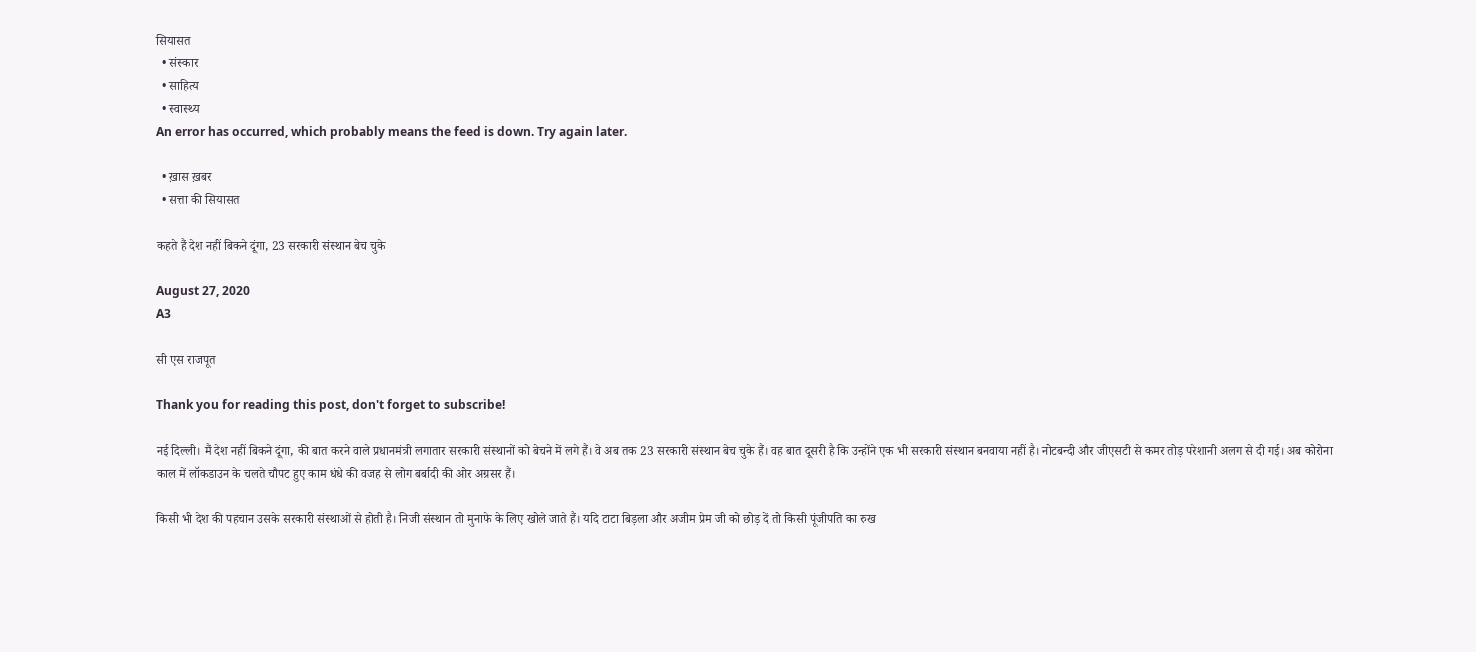सियासत
  • संस्कार
  • साहित्य
  • स्वास्थ्य
An error has occurred, which probably means the feed is down. Try again later.

  • ख़ास ख़बर
  • सत्ता की सियासत

कहते हैं देश नहीं बिकने दूंगा, 23 सरकारी संस्थान बेच चुके

August 27, 2020
A3

सी एस राजपूत

Thank you for reading this post, don't forget to subscribe!

नई दिल्ली। मैं देश नहीं बिकने दूंगा, की बात करने वाले प्रधानमंत्री लगातार सरकारी संस्थानों को बेचने में लगे हैं। वे अब तक 23 सरकारी संस्थान बेच चुके हैं। वह बात दूसरी है कि उन्होंने एक भी सरकारी संस्थान बनवाया नहीं है। नोटबन्दी और जीएसटी से कमर तोड़ परेशानी अलग से दी गई। अब कोरोना काल में लॉकडाउन के चलते चौपट हुए काम धंधे की वजह से लोग बर्बादी की ओर अग्रसर हैं।

किसी भी देश की पहचान उसके सरकारी संस्थाओं से होती है। निजी संस्थान तो मुनाफे के लिए खोले जाते हैं। यदि टाटा बिड़ला और अजीम प्रेम जी को छोड़ दें तो किसी पूंजीपति का रुख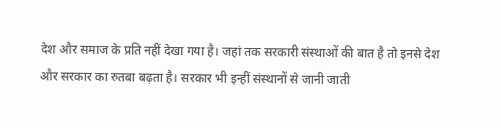देश और समाज के प्रति नहीं देखा गया है। जहां तक सरकारी संस्थाओं की बात है तो इनसे देश और सरकार का रुतबा बढ़ता है। सरकार भी इन्हीं संस्थानों से जानी जाती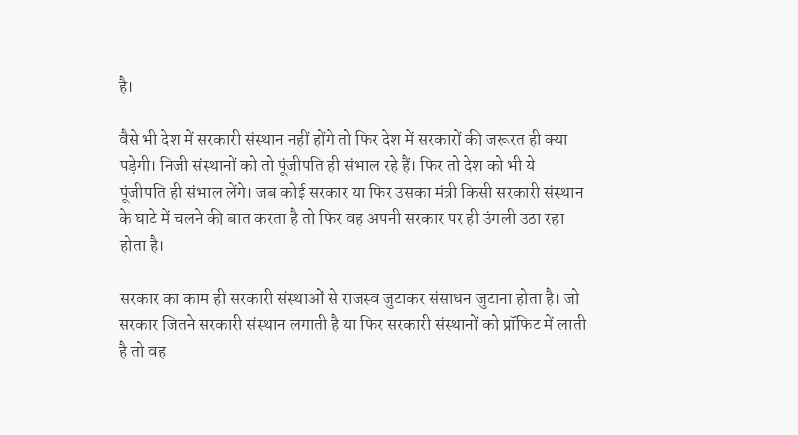है।

वैसे भी देश में सरकारी संस्थान नहीं होंगे तो फिर देश में सरकारों की जरूरत ही क्या पड़ेगी। निजी संस्थानों को तो पूंजीपति ही संभाल रहे हैं। फिर तो देश को भी ये पूंजीपति ही संभाल लेंगे। जब कोई सरकार या फिर उसका मंत्री किसी सरकारी संस्थान के घाटे में चलने की बात करता है तो फिर वह अपनी सरकार पर ही उंगली उठा रहा होता है।

सरकार का काम ही सरकारी संस्थाओं से राजस्व जुटाकर संसाधन जुटाना होता है। जो सरकार जितने सरकारी संस्थान लगाती है या फिर सरकारी संस्थानों को प्रॉफिट में लाती है तो वह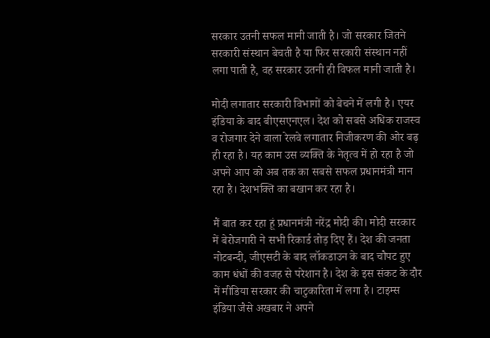सरकार उतनी सफल मानी जाती है। जो सरकार जितने सरकारी संस्थान बेचती है या फिर सरकारी संस्थान नहीं लगा पाती है, वह सरकार उतनी ही विफल मानी जाती है।

मोदी लगातार सरकारी विभागों को बेचने में लगी है। एयर इंडिया के बाद बीएसएनएल। देश को सबसे अधिक राजस्व व रोजगार देने वाला रेलवे लगातार निजीकरण की ओर बढ़ ही रहा है। यह काम उस व्यक्ति के नेतृत्व में हो रहा है जो अपने आप को अब तक का सबसे सफल प्रधानमंत्री मान रहा है। देशभक्ति का बखान कर रहा है।

मैं बात कर रहा हूं प्रधानमंत्री नरेंद्र मोदी की। मोदी सरकार में बेरोजगारी ने सभी रिकार्ड तोड़ दिए हैं। देश की जनता नोटबन्दी, जीएसटी के बाद लॉकडाउन के बाद चौपट हुए काम धंधों की वजह से परेशान है। देश के इस संकट के दौर में मीडिया सरकार की चाटुकारिता में लगा है। टाइम्स इंडिया जैसे अखबार ने अपने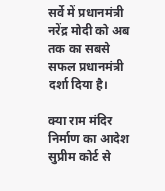सर्वे में प्रधानमंत्री नरेंद्र मोदी को अब तक का सबसे सफल प्रधानमंत्री दर्शा दिया है।

क्या राम मंदिर निर्माण का आदेश सुप्रीम कोर्ट से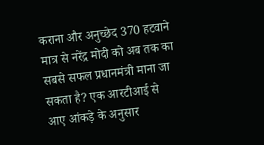कराना और अनुच्छेद 370 हटवाने मात्र से नरेंद्र मोदी को अब तक का सबसे सफल प्रधानमंत्री माना जा सकता है? एक आरटीआई से आए आंकड़े के अनुसार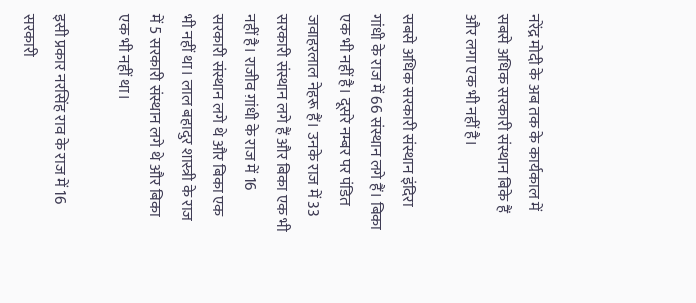नरेंद्र मोदी के अब तक के कार्यकाल में सबसे अधिक सरकारी संस्थान बिके हैं और लगा एक भी नहीं है।

सबसे अधिक सरकारी संस्थान इंदिरा गांधी के राज में 66 संस्थान लगे हैं। बिका एक भी नहीं है। दूसरे नम्बर पर पंडित जवाहरलाल नेहरू हैं। उनके राज में 33 सरकारी संस्थान लगे हैं और बिका एक भी नहीं है। राजीव ग़ांधी के राज में 16 सरकारी संस्थान लगे थे और बिका एक भी नहीं था। लाल बहादुर शास्त्री के राज में 5 सरकारी संस्थान लगे थे और बिका एक भी नहीं था।

इसी प्रकार नरसिंह राव के राज में 16 सरकारी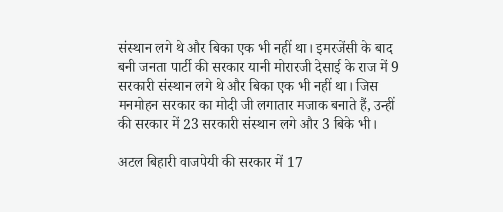संस्थान लगे थे और बिका एक भी नहीं था। इमरजेंसी के बाद बनी जनता पार्टी की सरकार यानी मोरारजी देसाई के राज में 9 सरकारी संस्थान लगे थे और बिका एक भी नहीं था। जिस मनमोहन सरकार का मोदी जी लगातार मजाक बनाते हैं, उन्हीं की सरकार में 23 सरकारी संस्थान लगे और 3 बिके भी।

अटल बिहारी वाजपेयी की सरकार में 17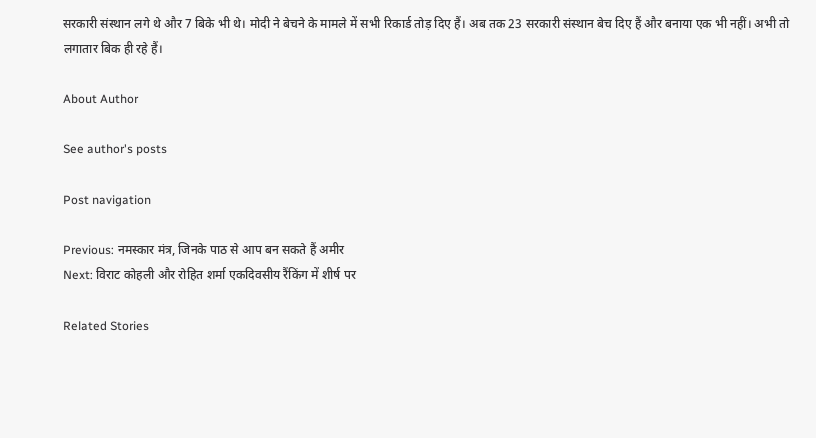सरकारी संस्थान लगे थे और 7 बिके भी थे। मोदी ने बेचने के मामले में सभी रिकार्ड तोड़ दिए हैं। अब तक 23 सरकारी संस्थान बेच दिए हैं और बनाया एक भी नहीं। अभी तो लगातार बिक ही रहे हैं।

About Author

See author's posts

Post navigation

Previous: नमस्कार मंत्र, जिनके पाठ से आप बन सकते हैं अमीर
Next: विराट कोहली और रोहित शर्मा एकदिवसीय रैंकिंग में शीर्ष पर

Related Stories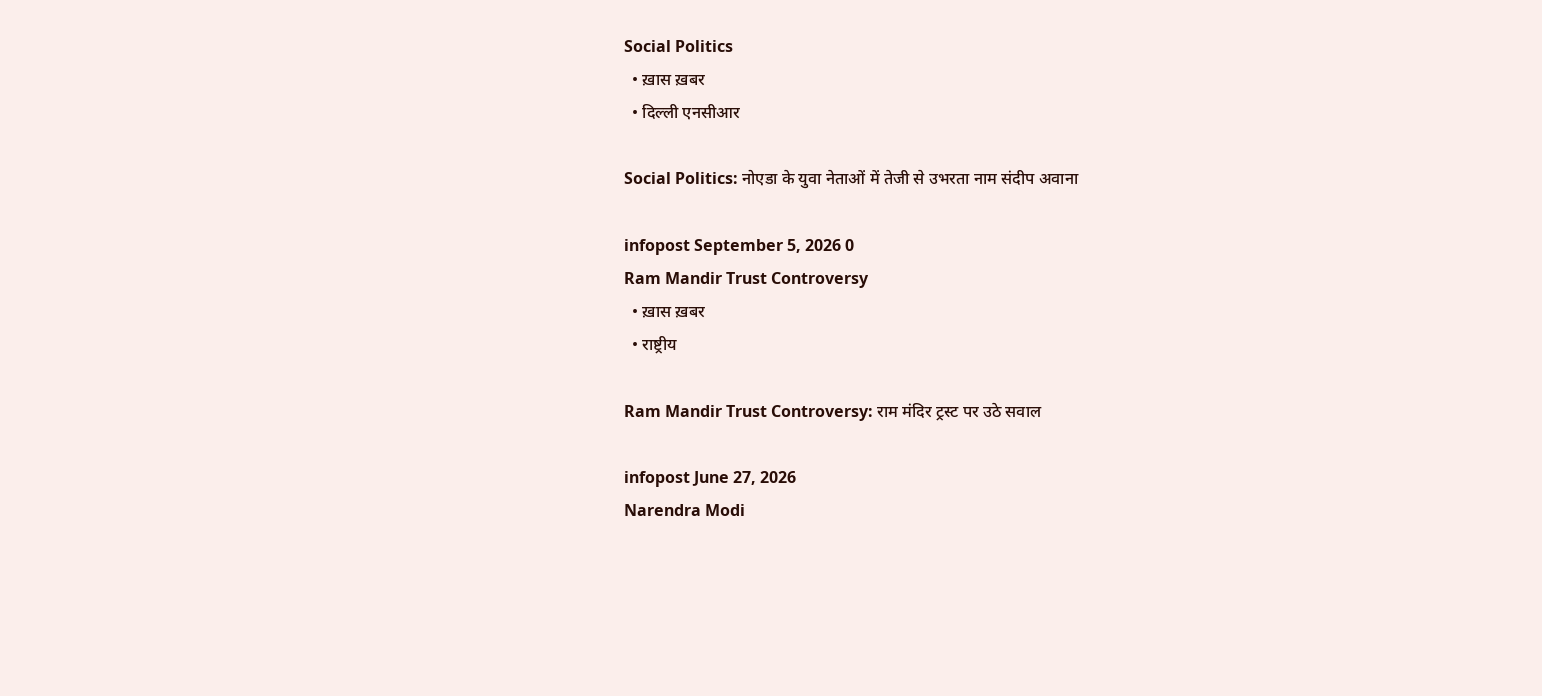Social Politics
  • ख़ास ख़बर
  • दिल्ली एनसीआर

Social Politics: नोएडा के युवा नेताओं में तेजी से उभरता नाम संदीप अवाना

infopost September 5, 2026 0
Ram Mandir Trust Controversy
  • ख़ास ख़बर
  • राष्ट्रीय

Ram Mandir Trust Controversy: राम मंदिर ट्रस्ट पर उठे सवाल

infopost June 27, 2026
Narendra Modi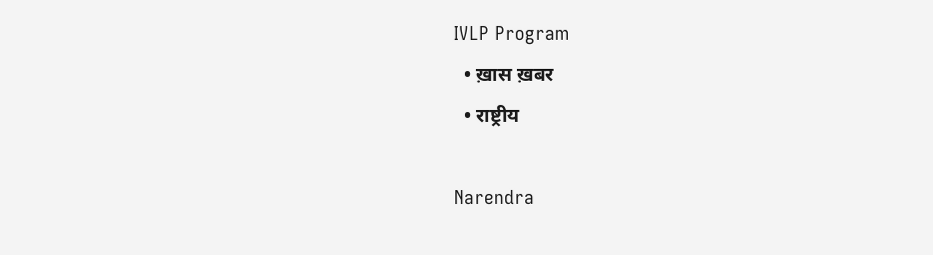IVLP Program
  • ख़ास ख़बर
  • राष्ट्रीय

Narendra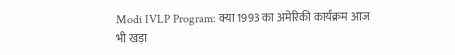Modi IVLP Program: क्या 1993 का अमेरिकी कार्यक्रम आज भी खड़ा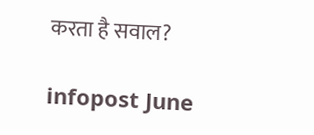करता है सवाल?

infopost June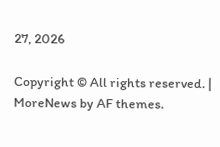27, 2026

Copyright © All rights reserved. | MoreNews by AF themes.